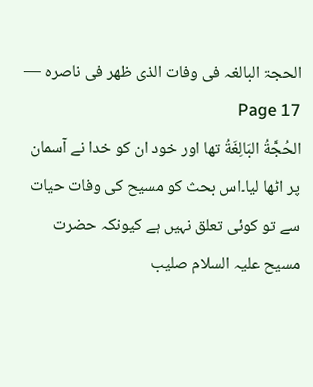الحجۃ البالغہ فی وفات الذی ظھر فی ناصرہ — Page 17
الحُجَّةُ البَالِغَةُ تھا اور خود ان کو خدا نے آسمان پر اٹھا لیا۔اس بحث کو مسیح کی وفات حیات سے تو کوئی تعلق نہیں ہے کیونکہ حضرت مسیح علیہ السلام صلیب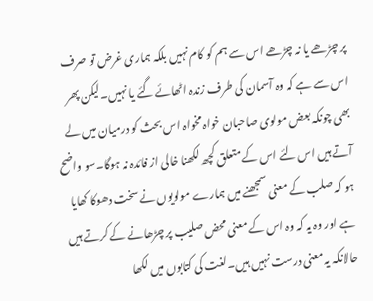پر چڑھے یا نہ چڑھے اس سے ہم کو کام نہیں بلکہ ہماری غرض تو صرف اس سے ہے کہ وہ آسمان کی طرف زندہ اٹھائے گئے یا نہیں۔لیکن پھر بھی چونکہ بعض مولوی صاحبان خواہ مخواہ اس بحث کو درمیان میں لے آتے ہیں اس لئے اس کے متعلق کچھ لکھنا خالی از فائدہ نہ ہوگا۔سو واضح ہو کہ صلب کے معنی سمجھنے میں ہمارے مولویوں نے سخت دھوکا کھایا ہے اور وہ یہ کہ وہ اس کے معنی محض صلیب پر چڑھانے کے کرتے ہیں حالانکہ یہ معنی درست نہیں ہیں۔لغت کی کتابوں میں لکھا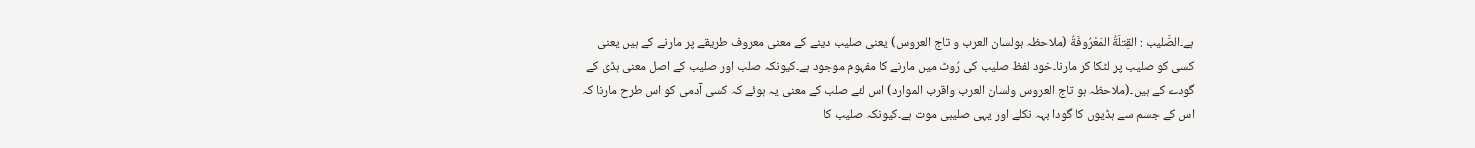ہے۔الصَّليب : القِتلَةُ المَعْرُوفَةُ (ملاحظہ ہولسان العرب و تاج العروس) یعنی صلیب دینے کے معنی معروف طریقے پر مارنے کے ہیں یعنی کسی کو صلیب پر لٹکا کر مارنا۔خود لفظ صلیب کی رُوٹ میں مارنے کا مفہوم موجود ہے۔کیونکہ صلب اور صلیب کے اصل معنی ہڈی کے گودے کے ہیں۔(ملاحظہ ہو تاج العروس ولسان العرب واقرب الموارد) اس لئے صلب کے معنی یہ ہوئے کہ کسی آدمی کو اس طرح مارنا کہ اس کے جسم سے ہڈیوں کا گودا بہہ نکلے اور یہی صلیبی موت ہے۔کیونکہ صلیب کا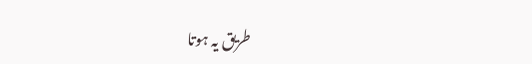طریق یہ ہوتا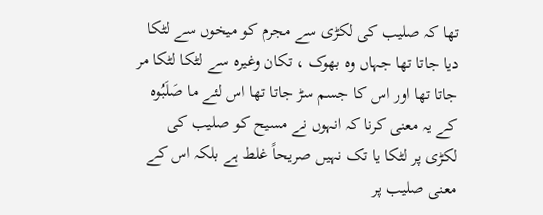تھا کہ صلیب کی لکڑی سے مجرم کو میخوں سے لٹکا دیا جاتا تھا جہاں وہ بھوک ، تکان وغیرہ سے لٹکا لٹکا مر جاتا تھا اور اس کا جسم سڑ جاتا تھا اس لئے ما صَلَبُوہ کے یہ معنی کرنا کہ انہوں نے مسیح کو صلیب کی لکڑی پر لٹکا یا تک نہیں صریحاً غلط ہے بلکہ اس کے معنی صلیب پر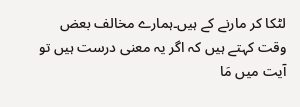لٹکا کر مارنے کے ہیں۔ہمارے مخالف بعض وقت کہتے ہیں کہ اگر یہ معنی درست ہیں تو آیت میں مَا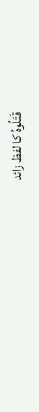قَتَلُوهُ کا لفظ زائد